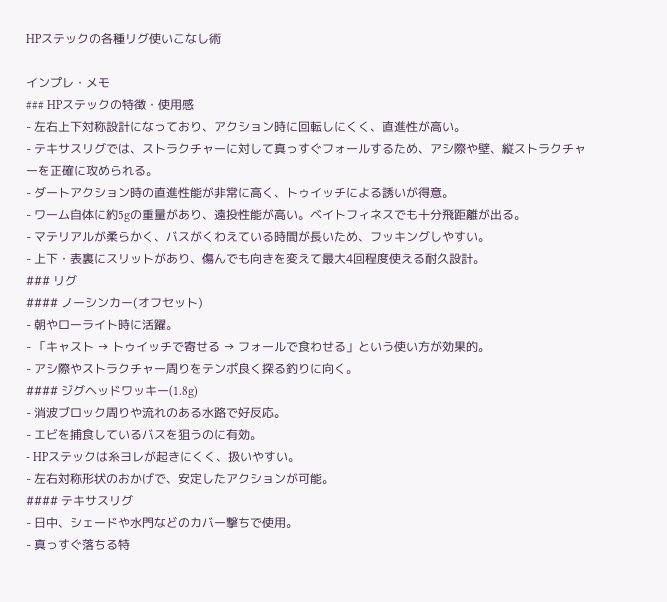HPステックの各種リグ使いこなし術

インプレ・メモ
### HPステックの特徴・使用感
- 左右上下対称設計になっており、アクション時に回転しにくく、直進性が高い。
- テキサスリグでは、ストラクチャーに対して真っすぐフォールするため、アシ際や壁、縦ストラクチャーを正確に攻められる。
- ダートアクション時の直進性能が非常に高く、トゥイッチによる誘いが得意。
- ワーム自体に約5gの重量があり、遠投性能が高い。ベイトフィネスでも十分飛距離が出る。
- マテリアルが柔らかく、バスがくわえている時間が長いため、フッキングしやすい。
- 上下・表裏にスリットがあり、傷んでも向きを変えて最大4回程度使える耐久設計。
### リグ
#### ノーシンカー(オフセット)
- 朝やローライト時に活躍。
- 「キャスト → トゥイッチで寄せる → フォールで食わせる」という使い方が効果的。
- アシ際やストラクチャー周りをテンポ良く探る釣りに向く。
#### ジグヘッドワッキー(1.8g)
- 消波ブロック周りや流れのある水路で好反応。
- エビを捕食しているバスを狙うのに有効。
- HPステックは糸ヨレが起きにくく、扱いやすい。
- 左右対称形状のおかげで、安定したアクションが可能。
#### テキサスリグ
- 日中、シェードや水門などのカバー撃ちで使用。
- 真っすぐ落ちる特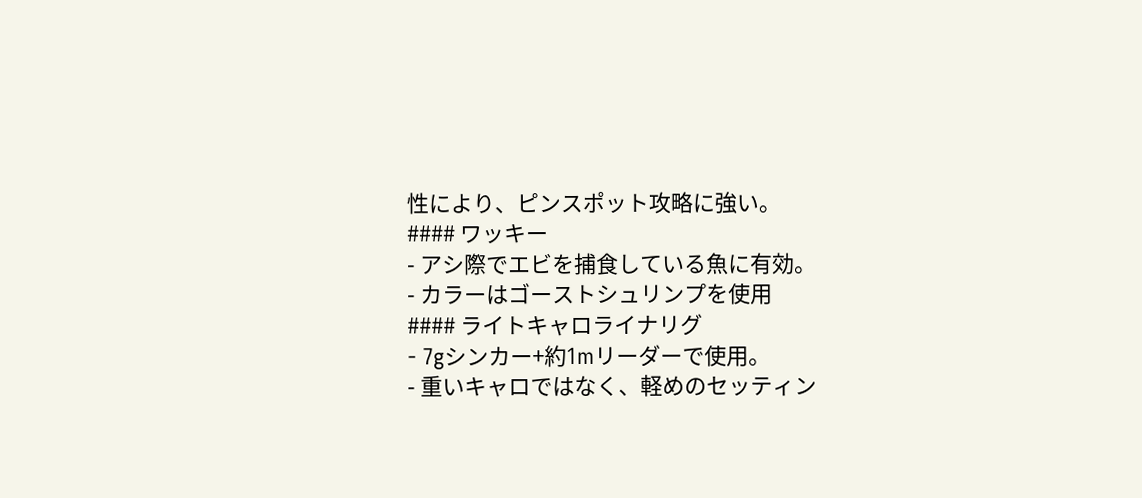性により、ピンスポット攻略に強い。
#### ワッキー
- アシ際でエビを捕食している魚に有効。
- カラーはゴーストシュリンプを使用
#### ライトキャロライナリグ
- 7gシンカー+約1mリーダーで使用。
- 重いキャロではなく、軽めのセッティン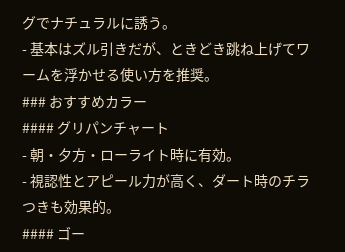グでナチュラルに誘う。
- 基本はズル引きだが、ときどき跳ね上げてワームを浮かせる使い方を推奨。
### おすすめカラー
#### グリパンチャート
- 朝・夕方・ローライト時に有効。
- 視認性とアピール力が高く、ダート時のチラつきも効果的。
#### ゴー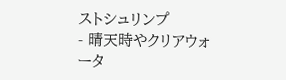ストシュリンプ
- 晴天時やクリアウォータ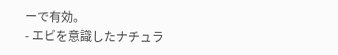ーで有効。
- エビを意識したナチュラ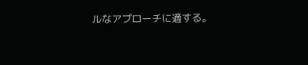ルなアプローチに適する。